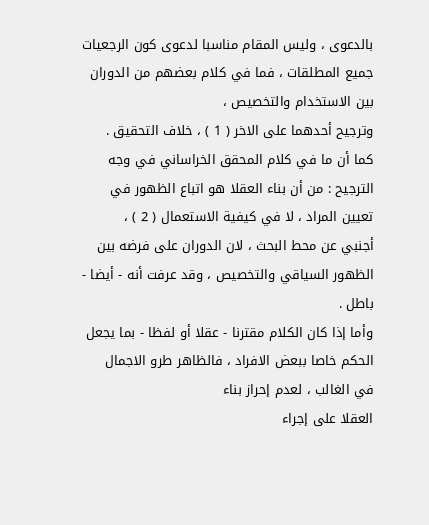بالدعوى ، وليس المقام مناسبا لدعوى كون الرجعيات جميع المطلقات ، فما في كلام بعضهم من الدوران بين الاستخدام والتخصيص ،
وترجيح أحدهما على الاخر ( 1 ) ، خلاف التحقيق .
كما أن ما في كلام المحقق الخراساني في وجه الترجيح : من أن بناء العقلا هو اتباع الظهور في تعيين المراد ، لا في كيفية الاستعمال ( 2 ) ،
أجنبي عن محط البحث ، لان الدوران على فرضه بين الظهور السياقي والتخصيص ، وقد عرفت أنه - أيضا - باطل .
وأما إذا كان الكلام مقترنا - عقلا أو لفظا - بما يجعل الحكم خاصا ببعض الافراد ، فالظاهر طرو الاجمال في الغالب ، لعدم إحراز بناء
العقلا على إجراء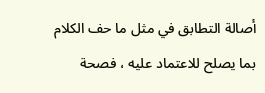أصالة التطابق في مثل ما حف الكلام بما يصلح للاعتماد عليه ، فصحة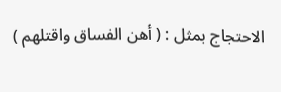الاحتجاج بمثل : ( أهن الفساق واقتلهم )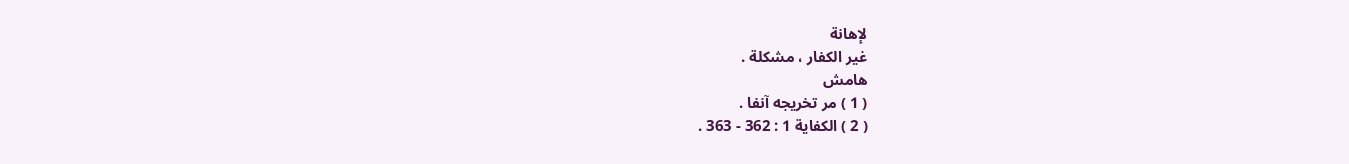لإهانة
غير الكفار ، مشكلة .
هامش
( 1 ) مر تخريجه آنفا .
( 2 ) الكفاية 1 : 362 - 363 .